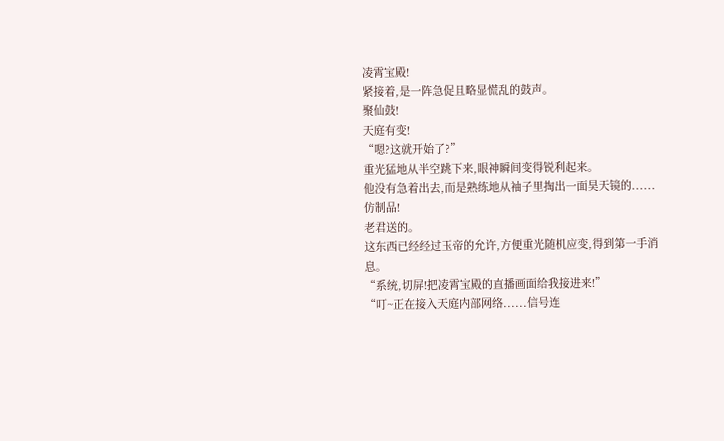凌霄宝殿!
紧接着,是一阵急促且略显慌乱的鼓声。
聚仙鼓!
天庭有变!
“嗯?这就开始了?”
重光猛地从半空跳下来,眼神瞬间变得锐利起来。
他没有急着出去,而是熟练地从袖子里掏出一面昊天镜的......
仿制品!
老君送的。
这东西已经经过玉帝的允许,方便重光随机应变,得到第一手消息。
“系统,切屏!把凌霄宝殿的直播画面给我接进来!”
“叮~正在接入天庭内部网络......信号连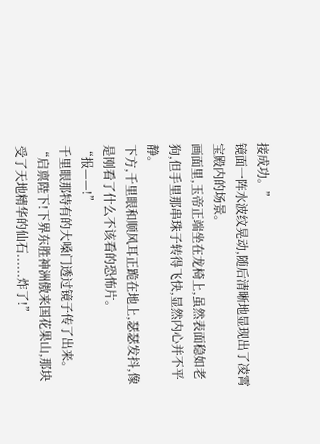接成功。”
镜面一阵水波纹晃动,随后清晰地显现出了凌霄宝殿内的场景。
画面里,玉帝正端坐在龙椅上,虽然表面稳如老狗,但手里那串珠子转得飞快,显然内心并不平静。
下方,千里眼和顺风耳正跪在地上,瑟瑟发抖,像是刚看了什么不该看的恐怖片。
“报——!”
千里眼那特有的大嗓门透过镜子传了出来。
“启禀陛下!下界东胜神洲傲来国花果山,那块受了天地精华的仙石......炸了!”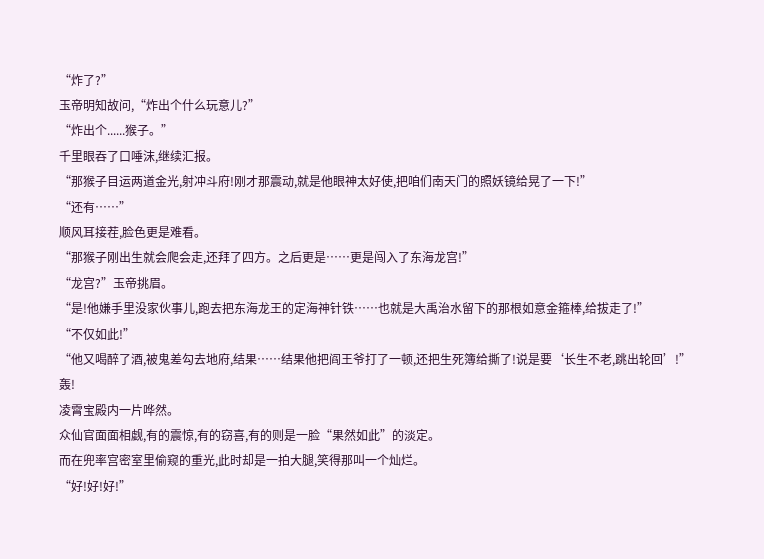“炸了?”
玉帝明知故问,“炸出个什么玩意儿?”
“炸出个......猴子。”
千里眼吞了口唾沫,继续汇报。
“那猴子目运两道金光,射冲斗府!刚才那震动,就是他眼神太好使,把咱们南天门的照妖镜给晃了一下!”
“还有……”
顺风耳接茬,脸色更是难看。
“那猴子刚出生就会爬会走,还拜了四方。之后更是……更是闯入了东海龙宫!”
“龙宫?”玉帝挑眉。
“是!他嫌手里没家伙事儿,跑去把东海龙王的定海神针铁……也就是大禹治水留下的那根如意金箍棒,给拔走了!”
“不仅如此!”
“他又喝醉了酒,被鬼差勾去地府,结果……结果他把阎王爷打了一顿,还把生死簿给撕了!说是要‘长生不老,跳出轮回’!”
轰!
凌霄宝殿内一片哗然。
众仙官面面相觑,有的震惊,有的窃喜,有的则是一脸“果然如此”的淡定。
而在兜率宫密室里偷窥的重光,此时却是一拍大腿,笑得那叫一个灿烂。
“好!好!好!”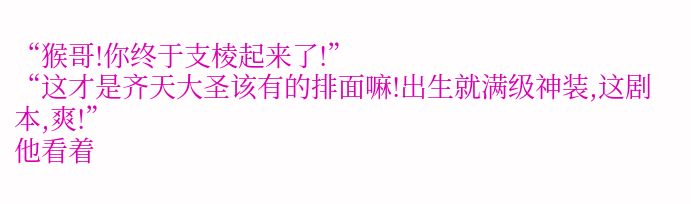“猴哥!你终于支棱起来了!”
“这才是齐天大圣该有的排面嘛!出生就满级神装,这剧本,爽!”
他看着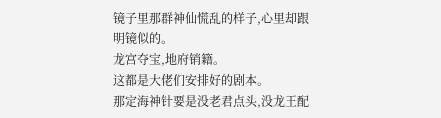镜子里那群神仙慌乱的样子,心里却跟明镜似的。
龙宫夺宝,地府销籍。
这都是大佬们安排好的剧本。
那定海神针要是没老君点头,没龙王配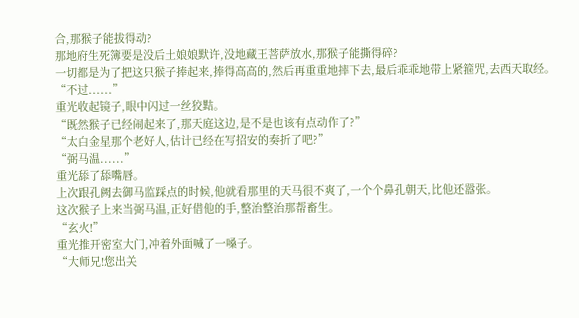合,那猴子能拔得动?
那地府生死簿要是没后土娘娘默许,没地藏王菩萨放水,那猴子能撕得碎?
一切都是为了把这只猴子捧起来,捧得高高的,然后再重重地摔下去,最后乖乖地带上紧箍咒,去西天取经。
“不过......”
重光收起镜子,眼中闪过一丝狡黠。
“既然猴子已经闹起来了,那天庭这边,是不是也该有点动作了?”
“太白金星那个老好人,估计已经在写招安的奏折了吧?”
“弼马温......”
重光舔了舔嘴唇。
上次跟孔阙去御马监踩点的时候,他就看那里的天马很不爽了,一个个鼻孔朝天,比他还嚣张。
这次猴子上来当弼马温,正好借他的手,整治整治那帮畜生。
“玄火!”
重光推开密室大门,冲着外面喊了一嗓子。
“大师兄!您出关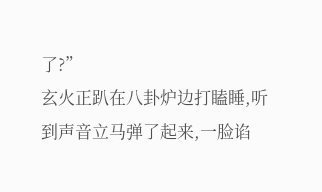了?”
玄火正趴在八卦炉边打瞌睡,听到声音立马弹了起来,一脸谄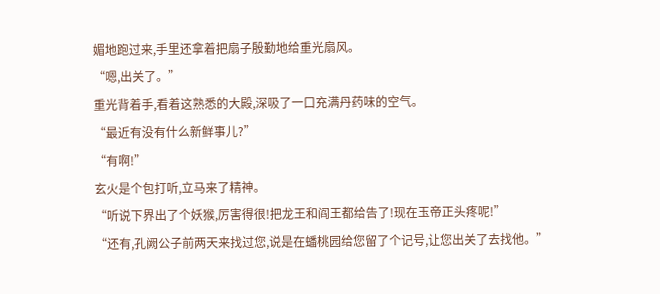媚地跑过来,手里还拿着把扇子殷勤地给重光扇风。
“嗯,出关了。”
重光背着手,看着这熟悉的大殿,深吸了一口充满丹药味的空气。
“最近有没有什么新鲜事儿?”
“有啊!”
玄火是个包打听,立马来了精神。
“听说下界出了个妖猴,厉害得很!把龙王和阎王都给告了!现在玉帝正头疼呢!”
“还有,孔阙公子前两天来找过您,说是在蟠桃园给您留了个记号,让您出关了去找他。”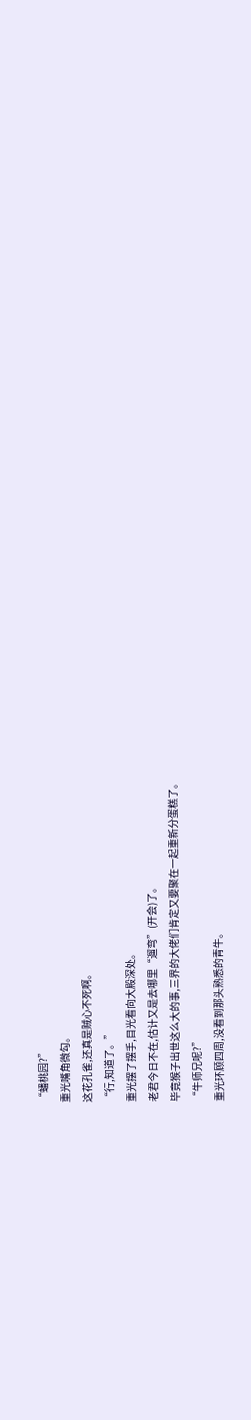“蟠桃园?”
重光嘴角微勾。
这花孔雀,还真是贼心不死啊。
“行,知道了。”
重光摆了摆手,目光看向大殿深处。
老君今日不在,估计又是去哪里“遛弯”(开会)了。
毕竟猴子出世这么大的事,三界的大佬们肯定又要聚在一起重新分蛋糕了。
“牛师兄呢?”
重光环顾四周,没看到那头熟悉的青牛。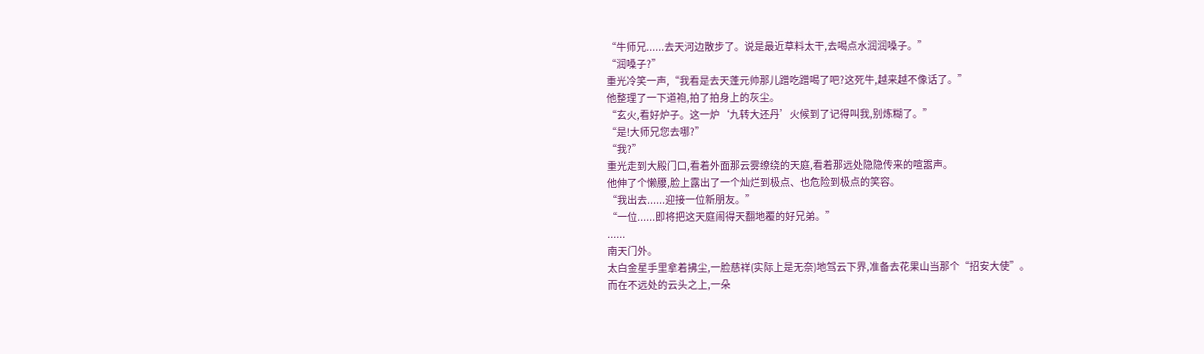“牛师兄......去天河边散步了。说是最近草料太干,去喝点水润润嗓子。”
“润嗓子?”
重光冷笑一声,“我看是去天蓬元帅那儿蹭吃蹭喝了吧?这死牛,越来越不像话了。”
他整理了一下道袍,拍了拍身上的灰尘。
“玄火,看好炉子。这一炉‘九转大还丹’火候到了记得叫我,别炼糊了。”
“是!大师兄您去哪?”
“我?”
重光走到大殿门口,看着外面那云雾缭绕的天庭,看着那远处隐隐传来的喧嚣声。
他伸了个懒腰,脸上露出了一个灿烂到极点、也危险到极点的笑容。
“我出去......迎接一位新朋友。”
“一位......即将把这天庭闹得天翻地覆的好兄弟。”
......
南天门外。
太白金星手里拿着拂尘,一脸慈祥(实际上是无奈)地驾云下界,准备去花果山当那个“招安大使”。
而在不远处的云头之上,一朵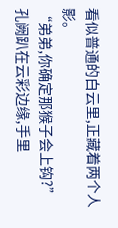看似普通的白云里,正藏着两个人影。
“弟弟,你确定那猴子会上钩?”
孔阙趴在云彩边缘,手里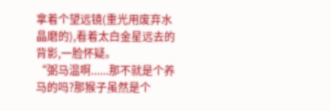拿着个望远镜(重光用废弃水晶磨的),看着太白金星远去的背影,一脸怀疑。
“弼马温啊......那不就是个养马的吗?那猴子虽然是个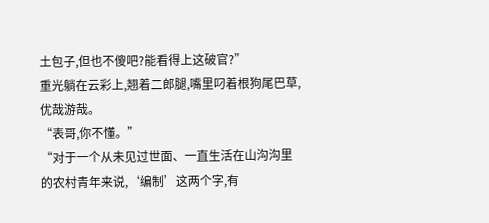土包子,但也不傻吧?能看得上这破官?”
重光躺在云彩上,翘着二郎腿,嘴里叼着根狗尾巴草,优哉游哉。
“表哥,你不懂。”
“对于一个从未见过世面、一直生活在山沟沟里的农村青年来说,‘编制’这两个字,有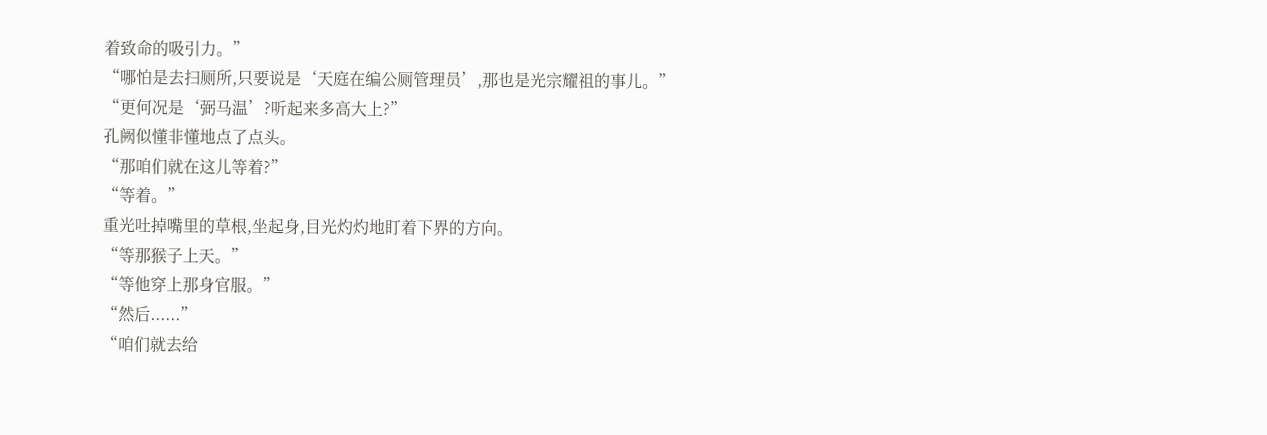着致命的吸引力。”
“哪怕是去扫厕所,只要说是‘天庭在编公厕管理员’,那也是光宗耀祖的事儿。”
“更何况是‘弼马温’?听起来多高大上?”
孔阙似懂非懂地点了点头。
“那咱们就在这儿等着?”
“等着。”
重光吐掉嘴里的草根,坐起身,目光灼灼地盯着下界的方向。
“等那猴子上天。”
“等他穿上那身官服。”
“然后......”
“咱们就去给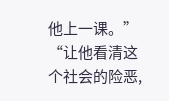他上一课。”
“让他看清这个社会的险恶,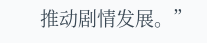推动剧情发展。”